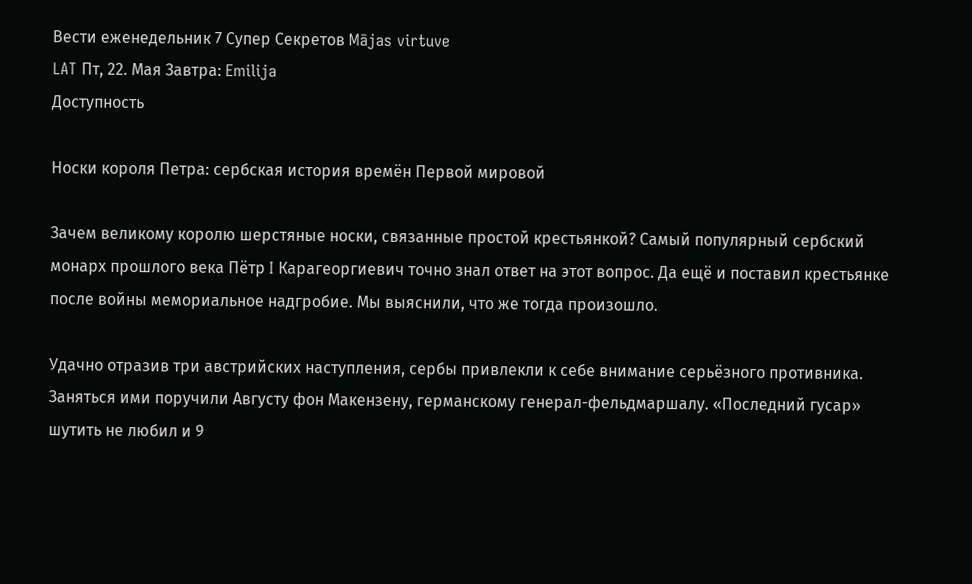Вести еженедельник 7 Супер Секретов Mājas virtuve
LAT Пт, 22. Мая Завтра: Emilija
Доступность

Носки короля Петра: сербская история времён Первой мировой

Зачем великому королю шерстяные носки, связанные простой крестьянкой? Самый популярный сербский монарх прошлого века Пётр I Карагеоргиевич точно знал ответ на этот вопрос. Да ещё и поставил крестьянке после войны мемориальное надгробие. Мы выяснили, что же тогда произошло.

Удачно отразив три австрийских наступления, сербы привлекли к себе внимание серьёзного противника. Заняться ими поручили Августу фон Макензену, германскому генерал-фельдмаршалу. «Последний гусар» шутить не любил и 9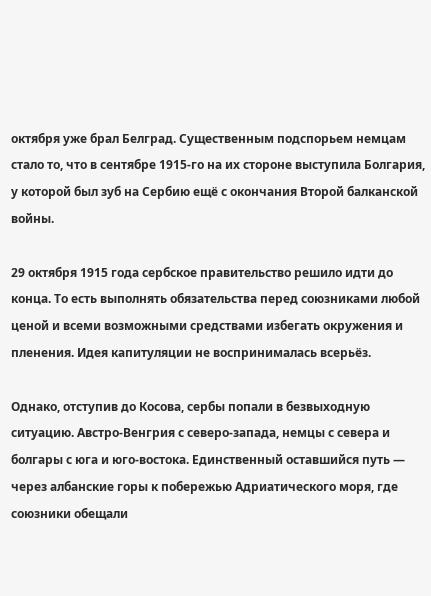октября уже брал Белград. Существенным подспорьем немцам стало то, что в сентябре 1915-го на их стороне выступила Болгария, у которой был зуб на Сербию ещё с окончания Второй балканской войны.

29 октября 1915 года сербское правительство решило идти до конца. То есть выполнять обязательства перед союзниками любой ценой и всеми возможными средствами избегать окружения и пленения. Идея капитуляции не воспринималась всерьёз.

Однако, отступив до Косова, сербы попали в безвыходную ситуацию. Австро-Венгрия с северо-запада, немцы с севера и болгары с юга и юго-востока. Единственный оставшийся путь — через албанские горы к побережью Адриатического моря, где союзники обещали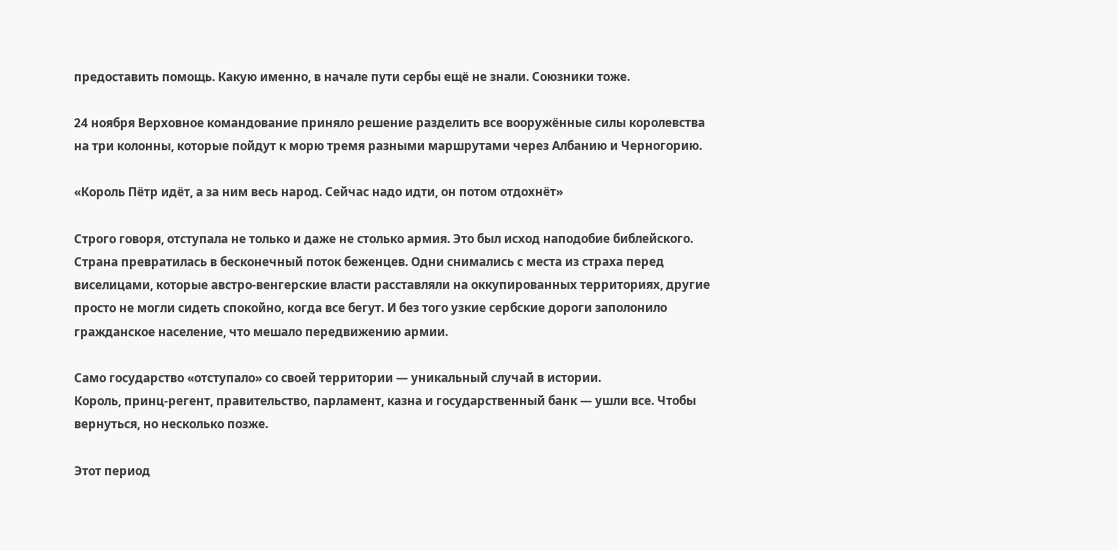предоставить помощь. Какую именно, в начале пути сербы ещё не знали. Союзники тоже.

24 ноября Верховное командование приняло решение разделить все вооружённые силы королевства на три колонны, которые пойдут к морю тремя разными маршрутами через Албанию и Черногорию.

«Король Пётр идёт, а за ним весь народ. Сейчас надо идти, он потом отдохнёт»

Строго говоря, отступала не только и даже не столько армия. Это был исход наподобие библейского. Страна превратилась в бесконечный поток беженцев. Одни снимались с места из страха перед виселицами, которые австро-венгерские власти расставляли на оккупированных территориях, другие просто не могли сидеть спокойно, когда все бегут. И без того узкие сербские дороги заполонило гражданское население, что мешало передвижению армии.

Само государство «отступало» со своей территории — уникальный случай в истории.
Король, принц-регент, правительство, парламент, казна и государственный банк — ушли все. Чтобы вернуться, но несколько позже.

Этот период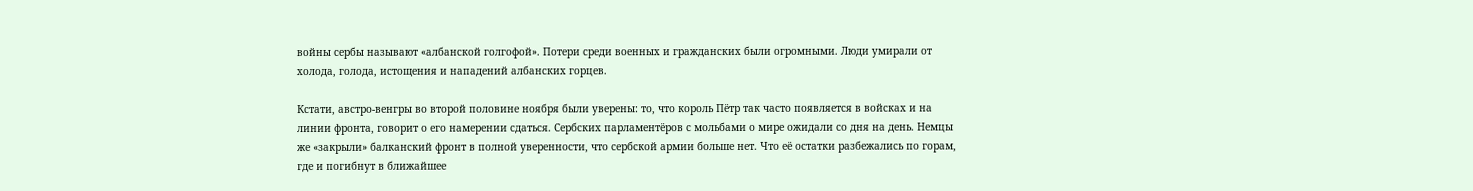войны сербы называют «албанской голгофой». Потери среди военных и гражданских были огромными. Люди умирали от холода, голода, истощения и нападений албанских горцев.

Кстати, австро-венгры во второй половине ноября были уверены: то, что король Пётр так часто появляется в войсках и на линии фронта, говорит о его намерении сдаться. Сербских парламентёров с мольбами о мире ожидали со дня на день. Немцы же «закрыли» балканский фронт в полной уверенности, что сербской армии больше нет. Что её остатки разбежались по горам, где и погибнут в ближайшее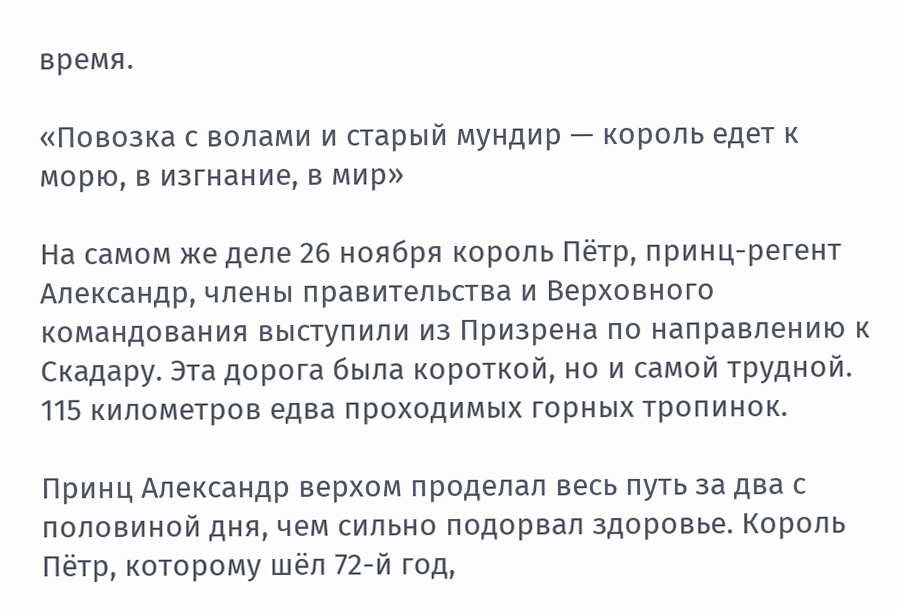время.

«Повозка с волами и старый мундир — король едет к морю, в изгнание, в мир»

На самом же деле 26 ноября король Пётр, принц-регент Александр, члены правительства и Верховного командования выступили из Призрена по направлению к Скадару. Эта дорога была короткой, но и самой трудной. 115 километров едва проходимых горных тропинок.

Принц Александр верхом проделал весь путь за два с половиной дня, чем сильно подорвал здоровье. Король Пётр, которому шёл 72-й год,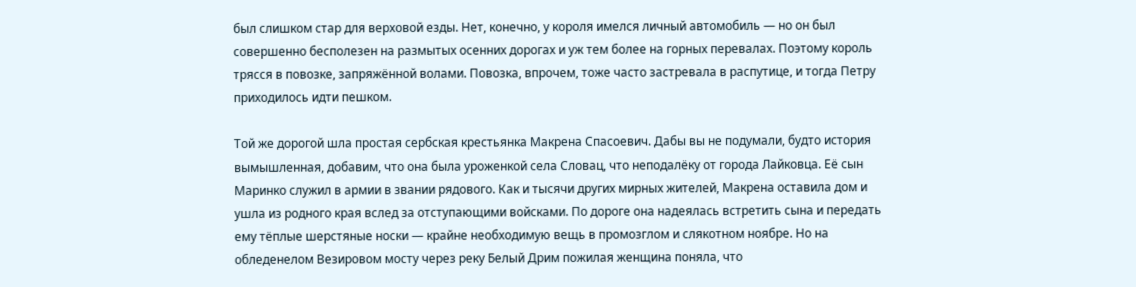был слишком стар для верховой езды. Нет, конечно, у короля имелся личный автомобиль — но он был совершенно бесполезен на размытых осенних дорогах и уж тем более на горных перевалах. Поэтому король трясся в повозке, запряжённой волами. Повозка, впрочем, тоже часто застревала в распутице, и тогда Петру приходилось идти пешком.

Той же дорогой шла простая сербская крестьянка Макрена Спасоевич. Дабы вы не подумали, будто история вымышленная, добавим, что она была уроженкой села Словац, что неподалёку от города Лайковца. Её сын Маринко служил в армии в звании рядового. Как и тысячи других мирных жителей, Макрена оставила дом и ушла из родного края вслед за отступающими войсками. По дороге она надеялась встретить сына и передать ему тёплые шерстяные носки — крайне необходимую вещь в промозглом и слякотном ноябре. Но на обледенелом Везировом мосту через реку Белый Дрим пожилая женщина поняла, что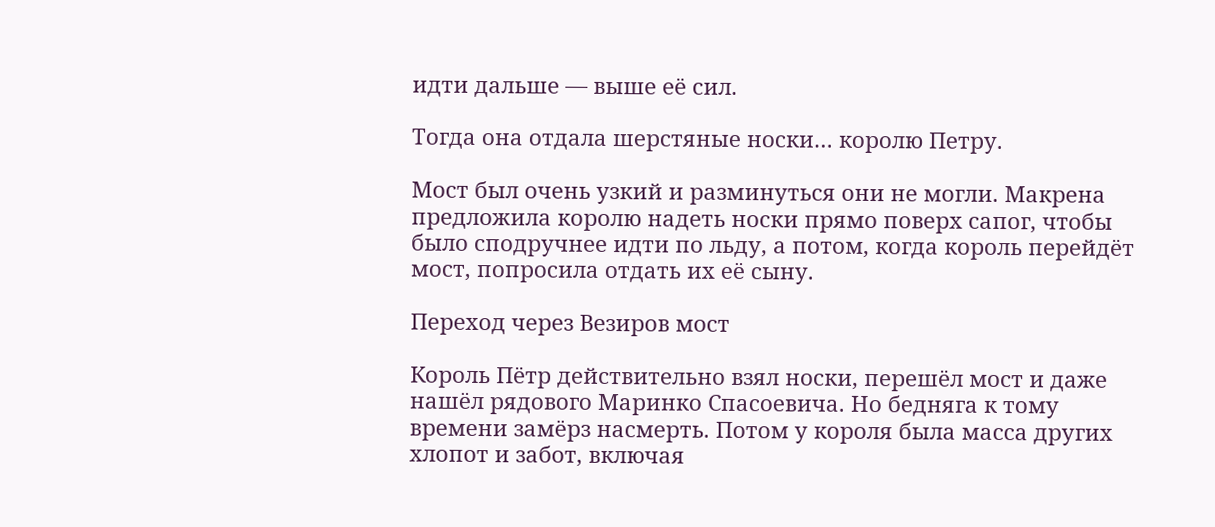идти дальше — выше её сил.

Тогда она отдала шерстяные носки… королю Петру.

Мост был очень узкий и разминуться они не могли. Макрена предложила королю надеть носки прямо поверх сапог, чтобы было сподручнее идти по льду, а потом, когда король перейдёт мост, попросила отдать их её сыну.

Переход через Везиров мост

Король Пётр действительно взял носки, перешёл мост и даже нашёл рядового Маринко Спасоевича. Но бедняга к тому времени замёрз насмерть. Потом у короля была масса других хлопот и забот, включая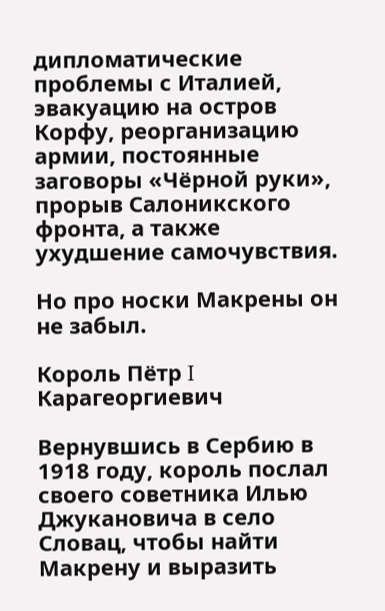дипломатические проблемы с Италией, эвакуацию на остров Корфу, реорганизацию армии, постоянные заговоры «Чёрной руки», прорыв Салоникского фронта, а также ухудшение самочувствия.

Но про носки Макрены он не забыл.

Король Пётр I Карагеоргиевич

Вернувшись в Сербию в 1918 году, король послал своего советника Илью Джукановича в село Словац, чтобы найти Макрену и выразить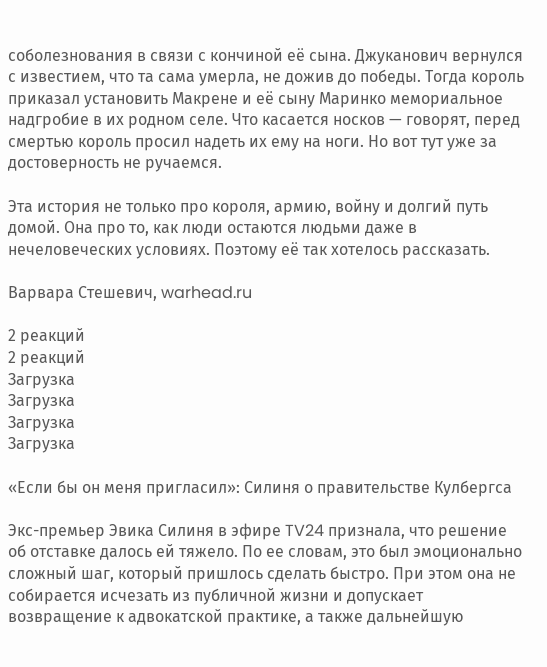соболезнования в связи с кончиной её сына. Джуканович вернулся с известием, что та сама умерла, не дожив до победы. Тогда король приказал установить Макрене и её сыну Маринко мемориальное надгробие в их родном селе. Что касается носков — говорят, перед смертью король просил надеть их ему на ноги. Но вот тут уже за достоверность не ручаемся.

Эта история не только про короля, армию, войну и долгий путь домой. Она про то, как люди остаются людьми даже в нечеловеческих условиях. Поэтому её так хотелось рассказать.

Варвара Стешевич, warhead.ru

2 реакций
2 реакций
Загрузка
Загрузка
Загрузка
Загрузка

«Если бы он меня пригласил»: Силиня о правительстве Кулбергса

Экс-премьер Эвика Силиня в эфире TV24 признала, что решение об отставке далось ей тяжело. По ее словам, это был эмоционально сложный шаг, который пришлось сделать быстро. При этом она не собирается исчезать из публичной жизни и допускает возвращение к адвокатской практике, а также дальнейшую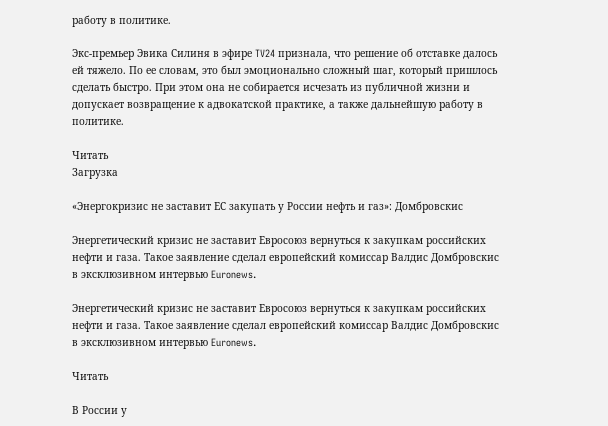работу в политике.

Экс-премьер Эвика Силиня в эфире TV24 признала, что решение об отставке далось ей тяжело. По ее словам, это был эмоционально сложный шаг, который пришлось сделать быстро. При этом она не собирается исчезать из публичной жизни и допускает возвращение к адвокатской практике, а также дальнейшую работу в политике.

Читать
Загрузка

«Энергокризис не заставит ЕС закупать у России нефть и газ»: Домбровскис

Энергетический кризис не заставит Евросоюз вернуться к закупкам российских нефти и газа. Такое заявление сделал европейский комиссар Валдис Домбровскис в эксклюзивном интервью Euronews.

Энергетический кризис не заставит Евросоюз вернуться к закупкам российских нефти и газа. Такое заявление сделал европейский комиссар Валдис Домбровскис в эксклюзивном интервью Euronews.

Читать

В России у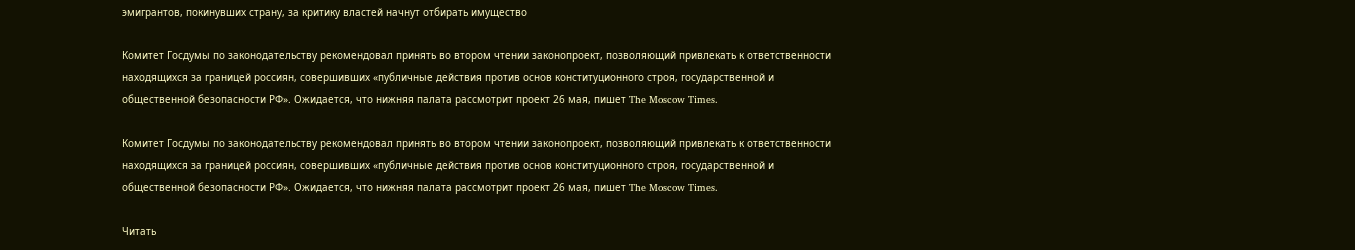эмигрантов, покинувших страну, за критику властей начнут отбирать имущество

Комитет Госдумы по законодательству рекомендовал принять во втором чтении законопроект, позволяющий привлекать к ответственности находящихся за границей россиян, совершивших «публичные действия против основ конституционного строя, государственной и общественной безопасности РФ». Ожидается, что нижняя палата рассмотрит проект 26 мая, пишет The Moscow Times.

Комитет Госдумы по законодательству рекомендовал принять во втором чтении законопроект, позволяющий привлекать к ответственности находящихся за границей россиян, совершивших «публичные действия против основ конституционного строя, государственной и общественной безопасности РФ». Ожидается, что нижняя палата рассмотрит проект 26 мая, пишет The Moscow Times.

Читать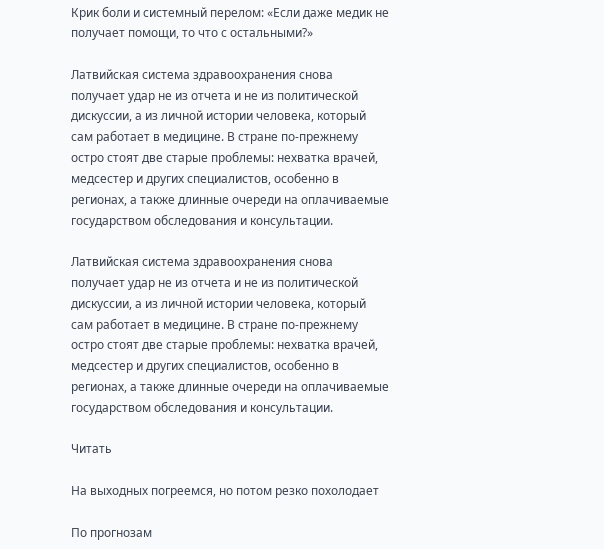Крик боли и системный перелом: «Если даже медик не получает помощи, то что с остальными?»

Латвийская система здравоохранения снова получает удар не из отчета и не из политической дискуссии, а из личной истории человека, который сам работает в медицине. В стране по-прежнему остро стоят две старые проблемы: нехватка врачей, медсестер и других специалистов, особенно в регионах, а также длинные очереди на оплачиваемые государством обследования и консультации.

Латвийская система здравоохранения снова получает удар не из отчета и не из политической дискуссии, а из личной истории человека, который сам работает в медицине. В стране по-прежнему остро стоят две старые проблемы: нехватка врачей, медсестер и других специалистов, особенно в регионах, а также длинные очереди на оплачиваемые государством обследования и консультации.

Читать

На выходных погреемся, но потом резко похолодает

По прогнозам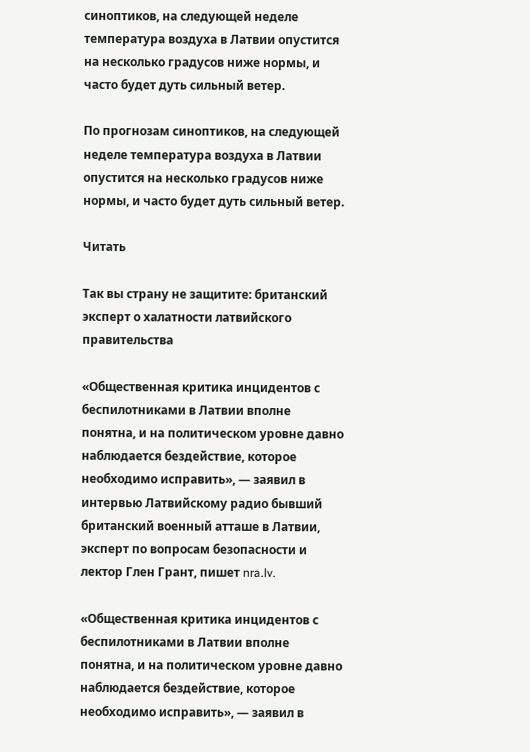синоптиков, на следующей неделе температура воздуха в Латвии опустится на несколько градусов ниже нормы, и часто будет дуть сильный ветер.

По прогнозам синоптиков, на следующей неделе температура воздуха в Латвии опустится на несколько градусов ниже нормы, и часто будет дуть сильный ветер.

Читать

Так вы страну не защитите: британский эксперт о халатности латвийского правительства

«Общественная критика инцидентов с беспилотниками в Латвии вполне понятна, и на политическом уровне давно наблюдается бездействие, которое необходимо исправить», — заявил в интервью Латвийскому радио бывший британский военный атташе в Латвии, эксперт по вопросам безопасности и лектор Глен Грант, пишет nra.lv.

«Общественная критика инцидентов с беспилотниками в Латвии вполне понятна, и на политическом уровне давно наблюдается бездействие, которое необходимо исправить», — заявил в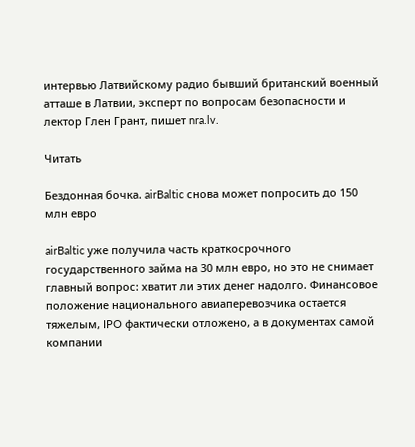интервью Латвийскому радио бывший британский военный атташе в Латвии, эксперт по вопросам безопасности и лектор Глен Грант, пишет nra.lv.

Читать

Бездонная бочка. airBaltic снова может попросить до 150 млн евро

airBaltic уже получила часть краткосрочного государственного займа на 30 млн евро, но это не снимает главный вопрос: хватит ли этих денег надолго. Финансовое положение национального авиаперевозчика остается тяжелым, IPO фактически отложено, а в документах самой компании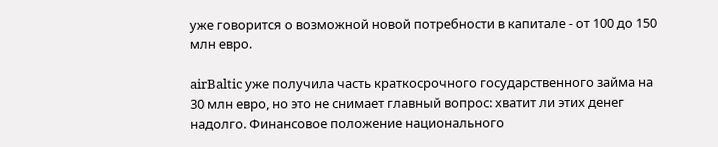уже говорится о возможной новой потребности в капитале - от 100 до 150 млн евро.

airBaltic уже получила часть краткосрочного государственного займа на 30 млн евро, но это не снимает главный вопрос: хватит ли этих денег надолго. Финансовое положение национального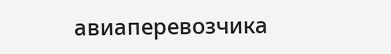авиаперевозчика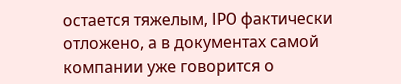остается тяжелым, IPO фактически отложено, а в документах самой компании уже говорится о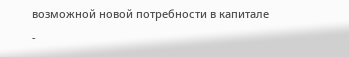возможной новой потребности в капитале -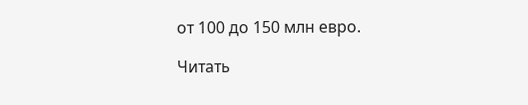от 100 до 150 млн евро.

Читать